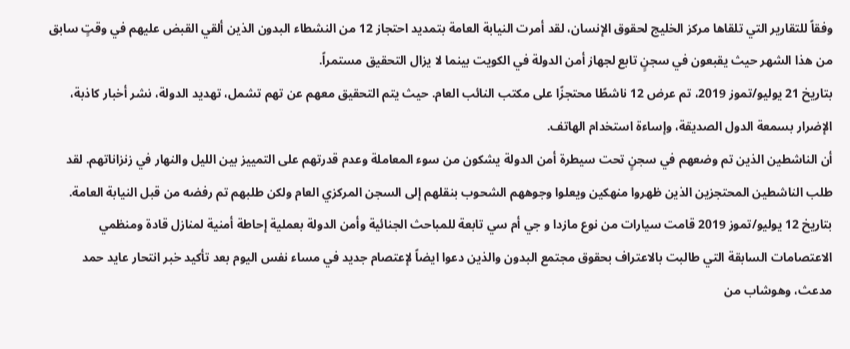وفقاً للتقارير التي تلقاها مركز الخليج لحقوق الإنسان، لقد أمرت النيابة العامة بتمديد احتجاز 12 من النشطاء البدون الذين ألقي القبض عليهم في وقتٍ سابق من هذا الشهر حيث يقبعون في سجنٍ تابع لجهاز أمن الدولة في الكويت بينما لا يزال التحقيق مستمراً.
بتاريخ 21 يوليو/تموز 2019، تم عرض 12 ناشطًا محتجزًا على مكتب النائب العام. حيث يتم التحقيق معهم عن تهم تشمل، تهديد الدولة، نشر أخبار كاذبة، الإضرار بسمعة الدول الصديقة، وإساءة استخدام الهاتف.
أن الناشطين الذين تم وضعهم في سجنٍ تحت سيطرة أمن الدولة يشكون من سوء المعاملة وعدم قدرتهم على التمييز بين الليل والنهار في زنزاناتهم. لقد طلب الناشطين المحتجزين الذين ظهروا منهكين ويعلوا وجوههم الشحوب بنقلهم إلى السجن المركزي العام ولكن طلبهم تم رفضه من قبل النيابة العامة.
بتاريخ 12 يوليو/تموز 2019 قامت سيارات من نوع مازدا و جي أم سي تابعة للمباحث الجنائية وأمن الدولة بعملية إحاطة أمنية لمنازل قادة ومنظمي الاعتصامات السابقة التي طالبت بالاعتراف بحقوق مجتمع البدون والذين دعوا ايضاً لإعتصام جديد في مساء نفس اليوم بعد تأكيد خبر انتحار عايد حمد مدعث، وهوشاب من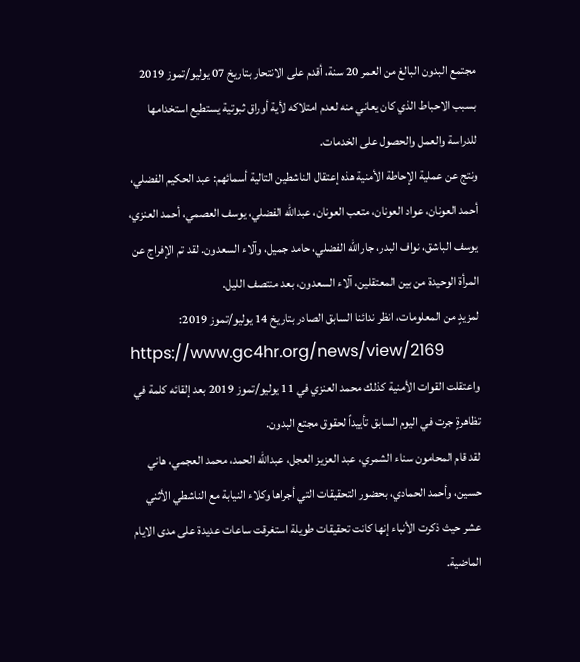مجتمع البدون البالغ من العمر 20 سنة، أقدم على الانتحار بتاريخ 07 يوليو/تموز 2019 بسبب الاحباط الذي كان يعاني منه لعدم امتلاكه لأية أوراق ثبوتية يستطيع استخدامها للدراسة والعمل والحصول على الخدمات.
ونتج عن عملية الإحاطة الأمنية هذه إعتقال الناشطين التالية أسمائهم: عبد الحكيم الفضلي، أحمد العونان، عواد العونان، متعب العونان، عبدالله الفضلي، يوسف العصمي، أحمد العنزي، يوسف الباشق، نواف البدر، جارالله الفضلي، حامد جميل، وآلاء السعدون. لقد تم الإفراج عن المرأة الوحيدة من بين المعتقلين، آلاء السعدون، بعد منتصف الليل.
لمزيدٍ من المعلومات، انظر ندائنا السابق الصادر بتاريخ 14 يوليو/تموز 2019:
https://www.gc4hr.org/news/view/2169
واعتقلت القوات الأمنية كذلك محمد العنزي في 11 يوليو/تموز 2019 بعد إلقائه كلمة في تظاهرةٍ جرت في اليوم السابق تأييداً لحقوق مجتع البدون.
لقد قام المحامون سناء الشمري، عبد العزيز العجل، عبدالله الحمد، محمد العجمي، هاني حسين، وأحمد الحمادي، بحضور التحقيقات التي أجراها وكلاء النيابة مع الناشطي الأثني عشر حيث ذكرت الأنباء إنها كانت تحقيقات طويلة استغرقت ساعات عديدة على مدى الايام الماضية.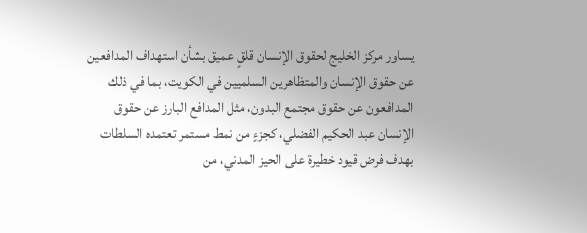يساور مركز الخليج لحقوق الإنسان قلقٍ عميق بشأن استهداف المدافعين عن حقوق الإنسان والمتظاهرين السلميين في الكويت، بما في ذلك المدافعون عن حقوق مجتمع البدون، مثل المدافع البارز عن حقوق الإنسان عبد الحكيم الفضلي، كجزءٍ من نمط مستمر تعتمده السلطات بهدف فرض قيود خطيرة على الحيز المدني، من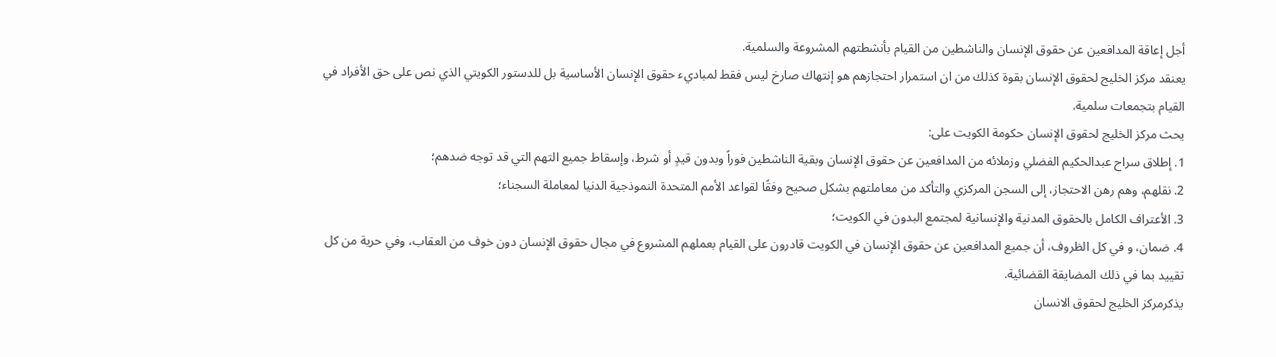أجل إعاقة المدافعين عن حقوق الإنسان والناشطين من القيام بأنشطتهم المشروعة والسلمية.
يعنقد مركز الخليج لحقوق الإنسان بقوة كذلك من ان استمرار احتجازهم هو إنتهاك صارخ ليس فقط لمباديء حقوق الإنسان الأساسية بل للدستور الكويتي الذي نص على حق الأفراد في القيام بتجمعات سلمية.
يحث مركز الخليج لحقوق الإنسان حكومة الكويت على:
1. إطلاق سراح عبدالحكيم الفضلي وزملائه من المدافعين عن حقوق الإنسان وبقية الناشطين فوراً وبدون قيدٍ أو شرط، وإسقاط جميع التهم التي قد توجه ضدهم؛
2. نقلهم، وهم رهن الاحتجاز، إلى السجن المركزي والتأكد من معاملتهم بشكل صحيح وفقًا لقواعد الأمم المتحدة النموذجية الدنيا لمعاملة السجناء؛
3. الأعتراف الكامل بالحقوق المدنية والإنسانية لمجتمع البدون في الكويت؛
4. ضمان، و في كل الظروف، أن جميع المدافعين عن حقوق الإنسان في الكويت قادرون على القيام بعملهم المشروع في مجال حقوق الإنسان دون خوف من العقاب، وفي حرية من كل تقييد بما في ذلك المضايقة القضائية.
يذكرمركز الخليج لحقوق الانسان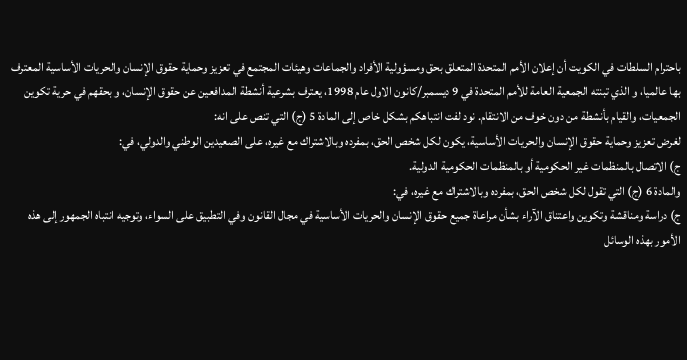باحترام السلطات في الكويت أن إعلان الأمم المتحدة المتعلق بحق ومسؤولية الأفراد والجماعات وهيئات المجتمع في تعزيز وحماية حقوق الإنسان والحريات الأساسية المعترف بها عالميا، و الذي تبنته الجمعية العامة للأمم المتحدة في 9 ديسمبر/كانون الاول عام 1998، يعترف بشرعية أنشطة المدافعين عن حقوق الإنسان، و بحقهم في حرية تكوين الجمعيات، والقيام بأنشطة من دون خوف من الانتقام. نود لفت انتباهكم بشكل خاص إلى المادة 5 (ج) التي تنص على انه:
لغرض تعزيز وحماية حقوق الإنسان والحريات الأساسية، يكون لكل شخص الحق، بمفرده وبالاشتراك مع غيره، على الصعيدين الوطني والدولي، في:
ج) الاتصال بالمنظمات غير الحكومية أو بالمنظمات الحكومية الدولية.
والمادة 6 (ج) التي تقول لكل شخص الحق، بمفرده وبالاشتراك مع غيره، في:
ج) دراسة ومناقشة وتكوين واعتناق الآراء بشأن مراعاة جميع حقوق الإنسان والحريات الأساسية في مجال القانون وفي التطبيق على السواء، وتوجيه انتباه الجمهور إلى هذه الأمور بهذه الوسائل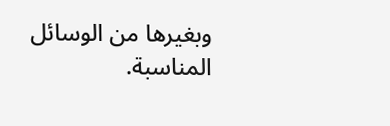وبغيرها من الوسائل المناسبة.